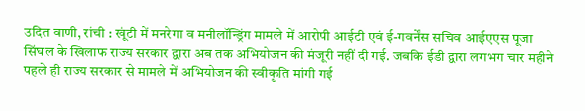उदित वाणी, रांची : खूंटी में मनरेगा व मनीलॉन्ड्रिंग मामले में आरोपी आईटी एवं ई-गवर्नेंस सचिव आईएएस पूजा सिंघल के खिलाफ राज्य सरकार द्वारा अब तक अभियोजन की मंजूरी नहीं दी गई. जबकि ईडी द्वारा लगभग चार महीने पहले ही राज्य सरकार से मामले में अभियोजन की स्वीकृति मांगी गई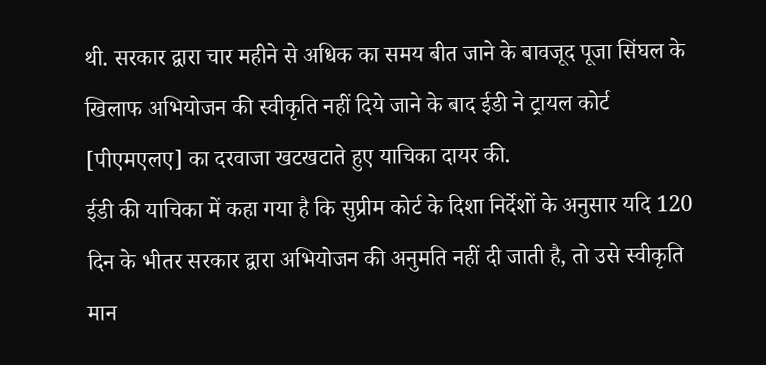थी. सरकार द्वारा चार महीने से अधिक का समय बीत जाने के बावजूद पूजा सिंघल के खिलाफ अभियोजन की स्वीकृति नहीं दिये जाने के बाद ईडी ने ट्रायल कोर्ट [पीएमएलए] का दरवाजा खटखटाते हुए याचिका दायर की.
ईडी की याचिका में कहा गया है कि सुप्रीम कोर्ट के दिशा निर्देशों के अनुसार यदि 120 दिन के भीतर सरकार द्वारा अभियोजन की अनुमति नहीं दी जाती है, तो उसे स्वीकृति मान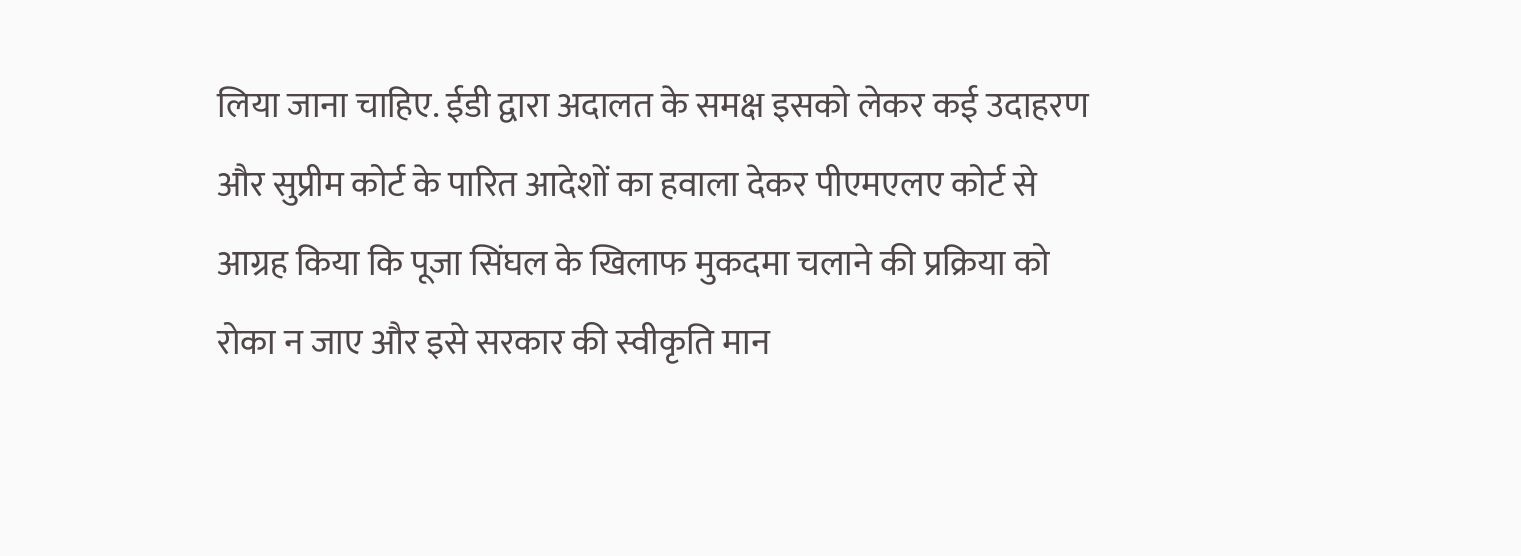लिया जाना चाहिए. ईडी द्वारा अदालत के समक्ष इसको लेकर कई उदाहरण और सुप्रीम कोर्ट के पारित आदेशों का हवाला देकर पीएमएलए कोर्ट से आग्रह किया कि पूजा सिंघल के खिलाफ मुकदमा चलाने की प्रक्रिया को रोका न जाए और इसे सरकार की स्वीकृति मान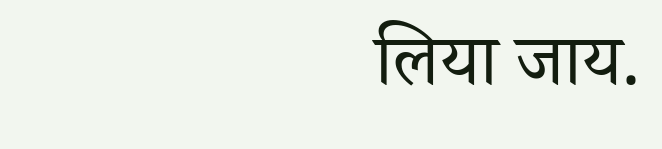लिया जाय.